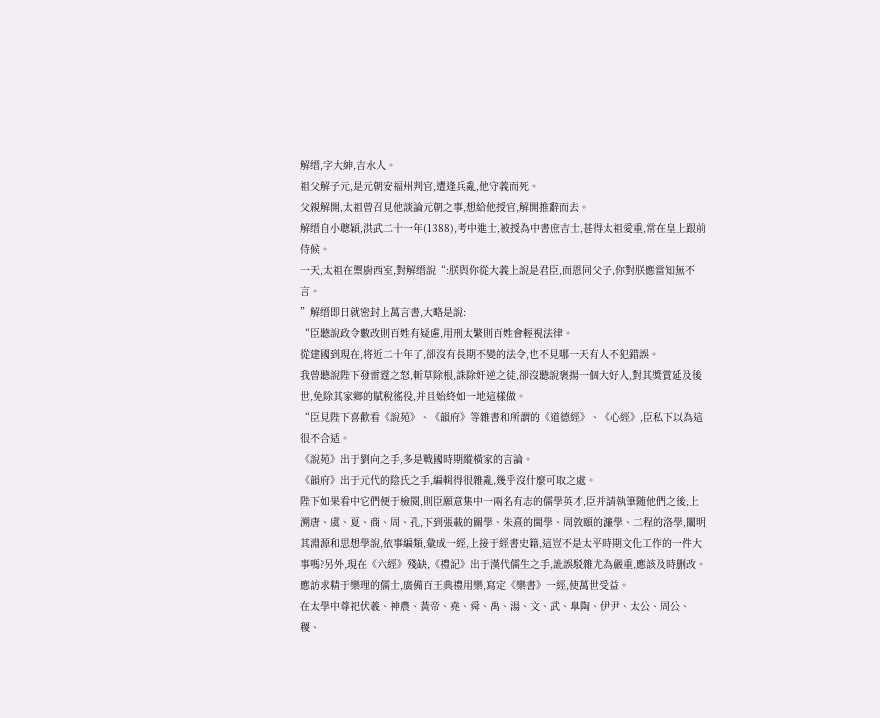解缙,字大紳,吉水人。
祖父解子元,是元朝安福州判官,遭逢兵亂,他守義而死。
父親解開,太祖曾召見他談論元朝之事,想給他授官,解開推辭而去。
解缙自小聰穎,洪武二十一年(1388),考中進士,被授為中書庶吉士,甚得太祖愛重,常在皇上跟前侍候。
一天,太祖在禦廚西室,對解缙說“:朕與你從大義上說是君臣,而恩同父子,你對朕應當知無不言。
”解缙即日就密封上萬言書,大略是說:
“臣聽說政令數改則百姓有疑慮,用刑太繁則百姓會輕視法律。
從建國到現在,将近二十年了,卻沒有長期不變的法令,也不見哪一天有人不犯錯誤。
我曾聽說陛下發雷霆之怒,斬草除根,誅除奸逆之徒,卻沒聽說褒揚一個大好人,對其獎賞延及後世,免除其家鄉的賦稅徭役,并且始終如一地這樣做。
“臣見陛下喜歡看《說苑》、《韻府》等雜書和所謂的《道德經》、《心經》,臣私下以為這很不合适。
《說苑》出于劉向之手,多是戰國時期縱橫家的言論。
《韻府》出于元代的陰氏之手,編輯得很雜亂,幾乎沒什麼可取之處。
陛下如果看中它們便于檢閱,則臣願意集中一兩名有志的儒學英才,臣并請執筆随他們之後,上溯唐、虞、夏、商、周、孔,下到張載的關學、朱熹的閩學、周敦頤的濂學、二程的洛學,闡明其淵源和思想學說,依事編類,彙成一經,上接于經書史籍,這豈不是太平時期文化工作的一件大事嗎?另外,現在《六經》殘缺,《禮記》出于漢代儒生之手,訛誤駁雜尤為嚴重,應該及時删改。
應訪求精于樂理的儒士,廣備百王典禮用樂,寫定《樂書》一經,使萬世受益。
在太學中尊祀伏羲、神農、黃帝、堯、舜、禹、湯、文、武、臯陶、伊尹、太公、周公、稷、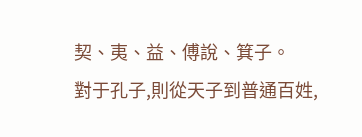契、夷、益、傅說、箕子。
對于孔子,則從天子到普通百姓,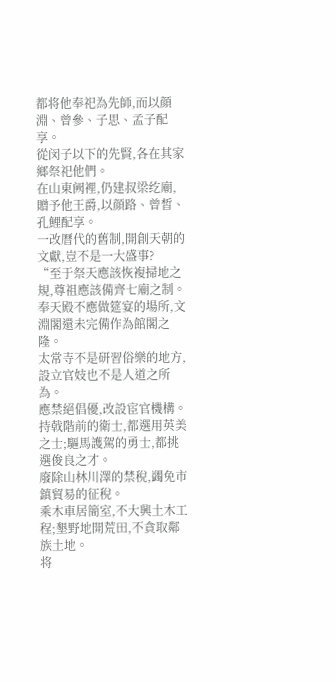都将他奉祀為先師,而以顔淵、曾參、子思、孟子配享。
從闵子以下的先賢,各在其家鄉祭祀他們。
在山東阙裡,仍建叔梁纥廟,贈予他王爵,以顔路、曾皙、孔鯉配享。
一改曆代的舊制,開創天朝的文獻,豈不是一大盛事?
“至于祭天應該恢複掃地之規,尊祖應該備齊七廟之制。
奉天殿不應做筵宴的場所,文淵閣還未完備作為館閣之隆。
太常寺不是研習俗樂的地方,設立官妓也不是人道之所為。
應禁絕倡優,改設宦官機構。
持戟階前的衛士,都選用英美之士;驅馬護駕的勇士,都挑選俊良之才。
廢除山林川澤的禁稅,蠲免市鎮貿易的征稅。
乘木車居簡室,不大興土木工程;墾野地開荒田,不貪取鄰族土地。
将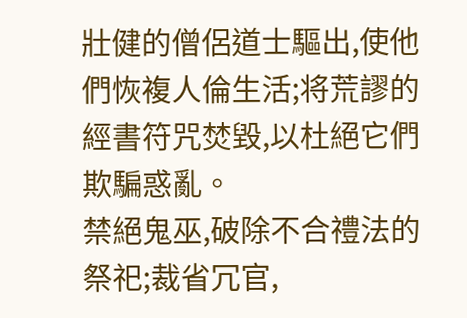壯健的僧侶道士驅出,使他們恢複人倫生活;将荒謬的經書符咒焚毀,以杜絕它們欺騙惑亂。
禁絕鬼巫,破除不合禮法的祭祀;裁省冗官,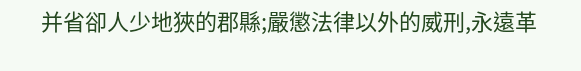并省卻人少地狹的郡縣;嚴懲法律以外的威刑,永遠革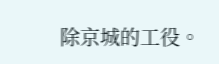除京城的工役。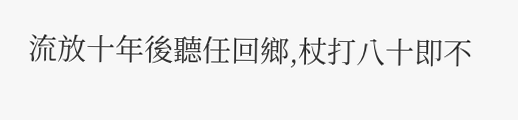流放十年後聽任回鄉,杖打八十即不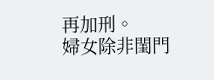再加刑。
婦女除非閨門